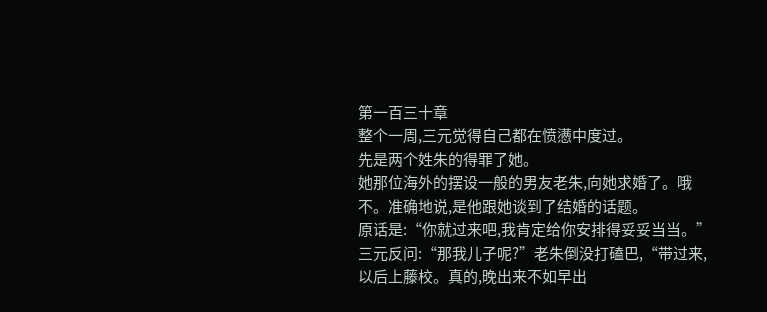第一百三十章
整个一周,三元觉得自己都在愤懑中度过。
先是两个姓朱的得罪了她。
她那位海外的摆设一般的男友老朱,向她求婚了。哦不。准确地说,是他跟她谈到了结婚的话题。
原话是:“你就过来吧,我肯定给你安排得妥妥当当。”三元反问:“那我儿子呢?”老朱倒没打磕巴,“带过来,以后上藤校。真的,晚出来不如早出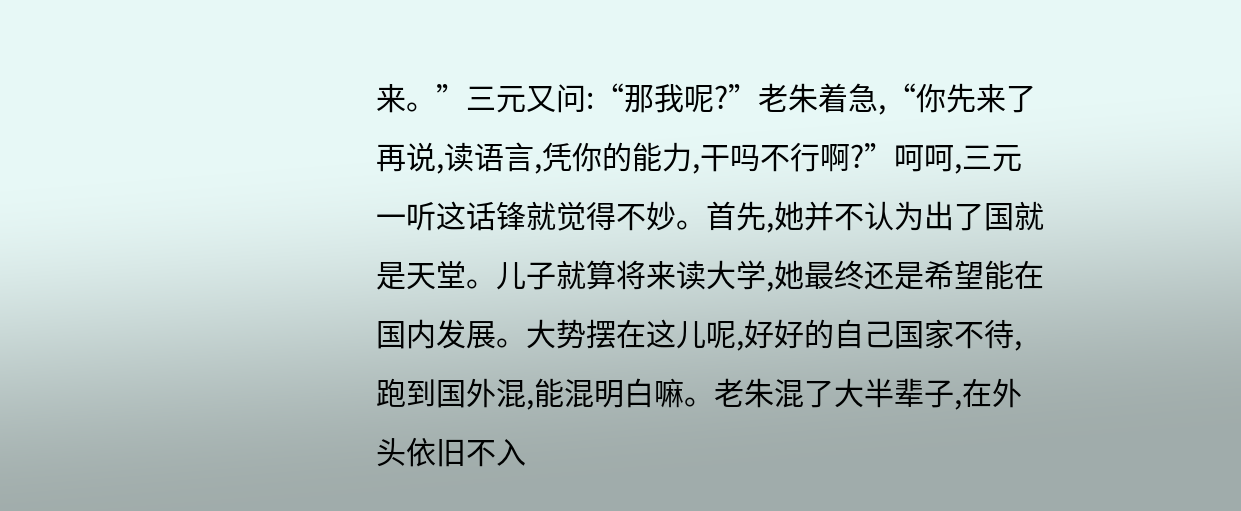来。”三元又问:“那我呢?”老朱着急,“你先来了再说,读语言,凭你的能力,干吗不行啊?”呵呵,三元一听这话锋就觉得不妙。首先,她并不认为出了国就是天堂。儿子就算将来读大学,她最终还是希望能在国内发展。大势摆在这儿呢,好好的自己国家不待,跑到国外混,能混明白嘛。老朱混了大半辈子,在外头依旧不入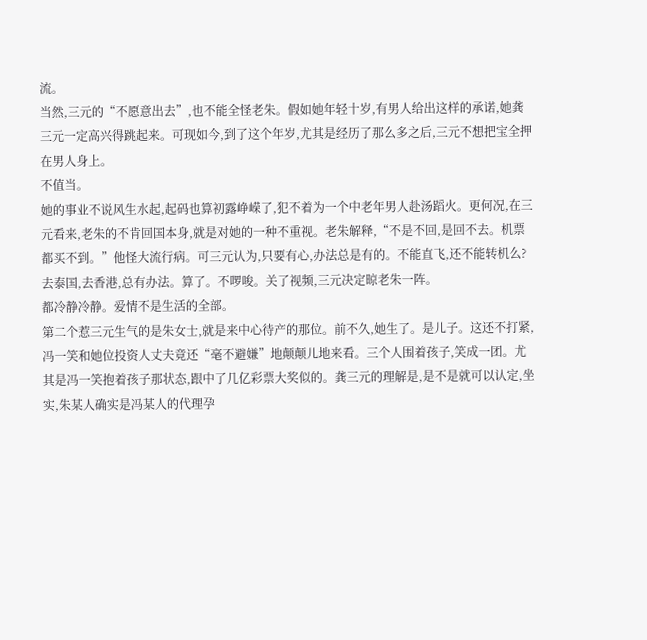流。
当然,三元的“不愿意出去”,也不能全怪老朱。假如她年轻十岁,有男人给出这样的承诺,她龚三元一定高兴得跳起来。可现如今,到了这个年岁,尤其是经历了那么多之后,三元不想把宝全押在男人身上。
不值当。
她的事业不说风生水起,起码也算初露峥嵘了,犯不着为一个中老年男人赴汤蹈火。更何况,在三元看来,老朱的不肯回国本身,就是对她的一种不重视。老朱解释,“不是不回,是回不去。机票都买不到。”他怪大流行病。可三元认为,只要有心,办法总是有的。不能直飞,还不能转机么?去泰国,去香港,总有办法。算了。不啰唆。关了视频,三元决定晾老朱一阵。
都冷静冷静。爱情不是生活的全部。
第二个惹三元生气的是朱女士,就是来中心待产的那位。前不久,她生了。是儿子。这还不打紧,冯一笑和她位投资人丈夫竟还“毫不避嫌”地颠颠儿地来看。三个人围着孩子,笑成一团。尤其是冯一笑抱着孩子那状态,跟中了几亿彩票大奖似的。龚三元的理解是,是不是就可以认定,坐实,朱某人确实是冯某人的代理孕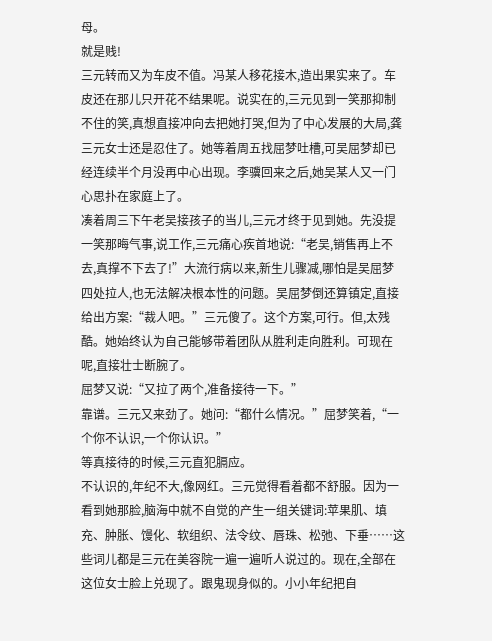母。
就是贱!
三元转而又为车皮不值。冯某人移花接木,造出果实来了。车皮还在那儿只开花不结果呢。说实在的,三元见到一笑那抑制不住的笑,真想直接冲向去把她打哭,但为了中心发展的大局,龚三元女士还是忍住了。她等着周五找屈梦吐槽,可吴屈梦却已经连续半个月没再中心出现。李骥回来之后,她吴某人又一门心思扑在家庭上了。
凑着周三下午老吴接孩子的当儿,三元才终于见到她。先没提一笑那晦气事,说工作,三元痛心疾首地说:“老吴,销售再上不去,真撑不下去了!”大流行病以来,新生儿骤减,哪怕是吴屈梦四处拉人,也无法解决根本性的问题。吴屈梦倒还算镇定,直接给出方案:“裁人吧。”三元傻了。这个方案,可行。但,太残酷。她始终认为自己能够带着团队从胜利走向胜利。可现在呢,直接壮士断腕了。
屈梦又说:“又拉了两个,准备接待一下。”
靠谱。三元又来劲了。她问:“都什么情况。”屈梦笑着,“一个你不认识,一个你认识。”
等真接待的时候,三元直犯膈应。
不认识的,年纪不大,像网红。三元觉得看着都不舒服。因为一看到她那脸,脑海中就不自觉的产生一组关键词:苹果肌、填充、肿胀、馒化、软组织、法令纹、唇珠、松弛、下垂……这些词儿都是三元在美容院一遍一遍听人说过的。现在,全部在这位女士脸上兑现了。跟鬼现身似的。小小年纪把自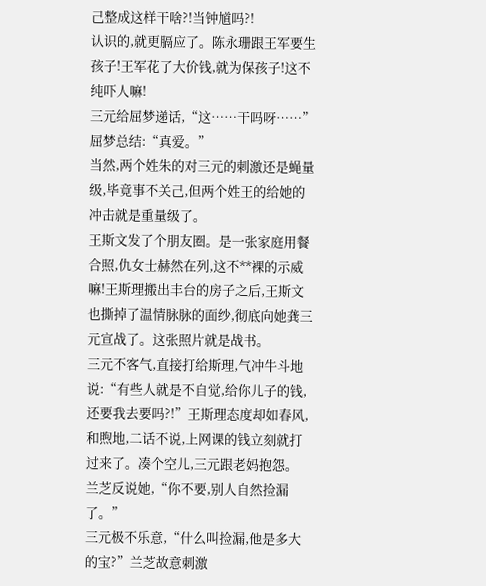己整成这样干啥?!当钟馗吗?!
认识的,就更膈应了。陈永珊跟王军要生孩子!王军花了大价钱,就为保孩子!这不纯吓人嘛!
三元给屈梦递话,“这……干吗呀……”
屈梦总结:“真爱。”
当然,两个姓朱的对三元的刺激还是蝇量级,毕竟事不关己,但两个姓王的给她的冲击就是重量级了。
王斯文发了个朋友圈。是一张家庭用餐合照,仇女士赫然在列,这不**裸的示威嘛!王斯理搬出丰台的房子之后,王斯文也撕掉了温情脉脉的面纱,彻底向她龚三元宣战了。这张照片就是战书。
三元不客气,直接打给斯理,气冲牛斗地说:“有些人就是不自觉,给你儿子的钱,还要我去要吗?!”王斯理态度却如春风,和煦地,二话不说,上网课的钱立刻就打过来了。凑个空儿,三元跟老妈抱怨。
兰芝反说她,“你不要,别人自然捡漏了。”
三元极不乐意,“什么叫捡漏,他是多大的宝?”兰芝故意刺激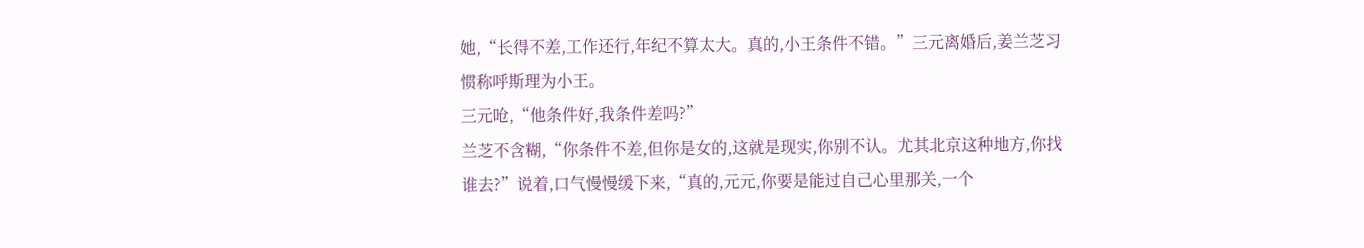她,“长得不差,工作还行,年纪不算太大。真的,小王条件不错。”三元离婚后,姜兰芝习惯称呼斯理为小王。
三元呛,“他条件好,我条件差吗?”
兰芝不含糊,“你条件不差,但你是女的,这就是现实,你别不认。尤其北京这种地方,你找谁去?”说着,口气慢慢缓下来,“真的,元元,你要是能过自己心里那关,一个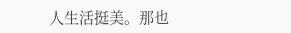人生活挺美。那也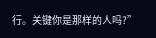行。关键你是那样的人吗?”